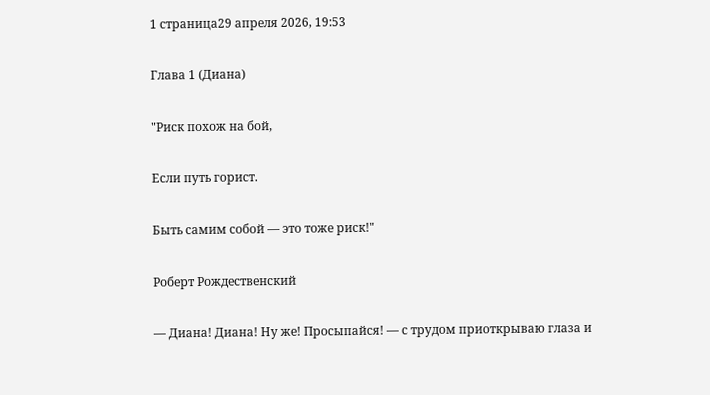1 страница29 апреля 2026, 19:53

Глава 1 (Диана)

"Риск похож на бой,

Если путь горист.

Быть самим собой — это тоже риск!"

Роберт Рождественский

— Диана! Диана! Ну же! Просыпайся! — с трудом приоткрываю глаза и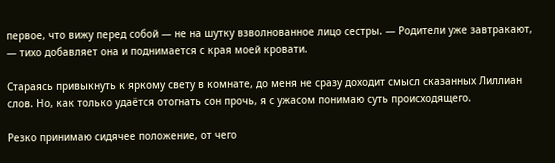первое, что вижу перед собой — не на шутку взволнованное лицо сестры. — Родители уже завтракают, — тихо добавляет она и поднимается с края моей кровати.

Стараясь привыкнуть к яркому свету в комнате, до меня не сразу доходит смысл сказанных Лиллиан слов. Но, как только удаётся отогнать сон прочь, я с ужасом понимаю суть происходящего.

Резко принимаю сидячее положение, от чего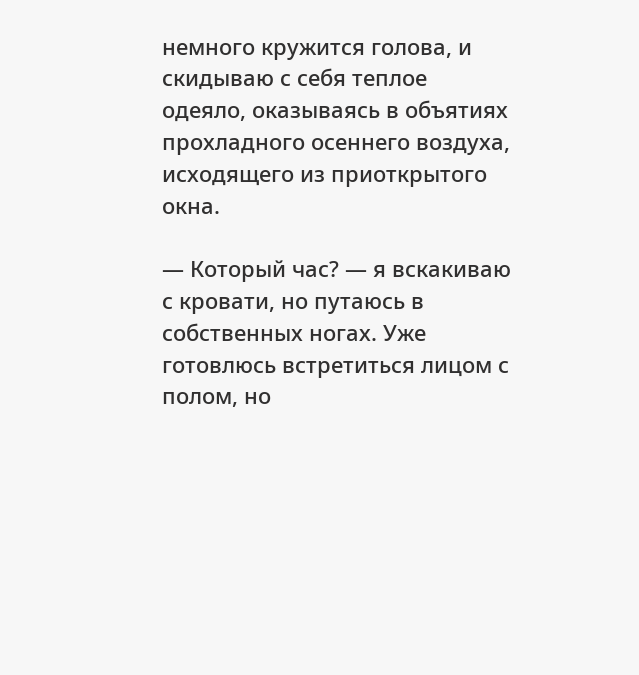немного кружится голова, и скидываю с себя теплое одеяло, оказываясь в объятиях прохладного осеннего воздуха, исходящего из приоткрытого окна.

— Который час? — я вскакиваю с кровати, но путаюсь в собственных ногах. Уже готовлюсь встретиться лицом с полом, но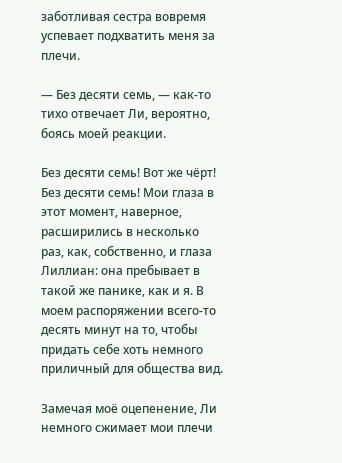заботливая сестра вовремя успевает подхватить меня за плечи.

— Без десяти семь, — как-то тихо отвечает Ли, вероятно, боясь моей реакции.

Без десяти семь! Вот же чёрт! Без десяти семь! Мои глаза в этот момент, наверное, расширились в несколько раз, как, собственно, и глаза Лиллиан: она пребывает в такой же панике, как и я. В моем распоряжении всего-то десять минут на то, чтобы придать себе хоть немного приличный для общества вид.

Замечая моё оцепенение, Ли немного сжимает мои плечи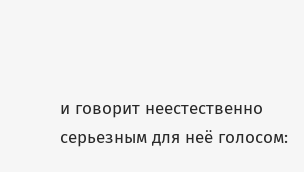и говорит неестественно серьезным для неё голосом: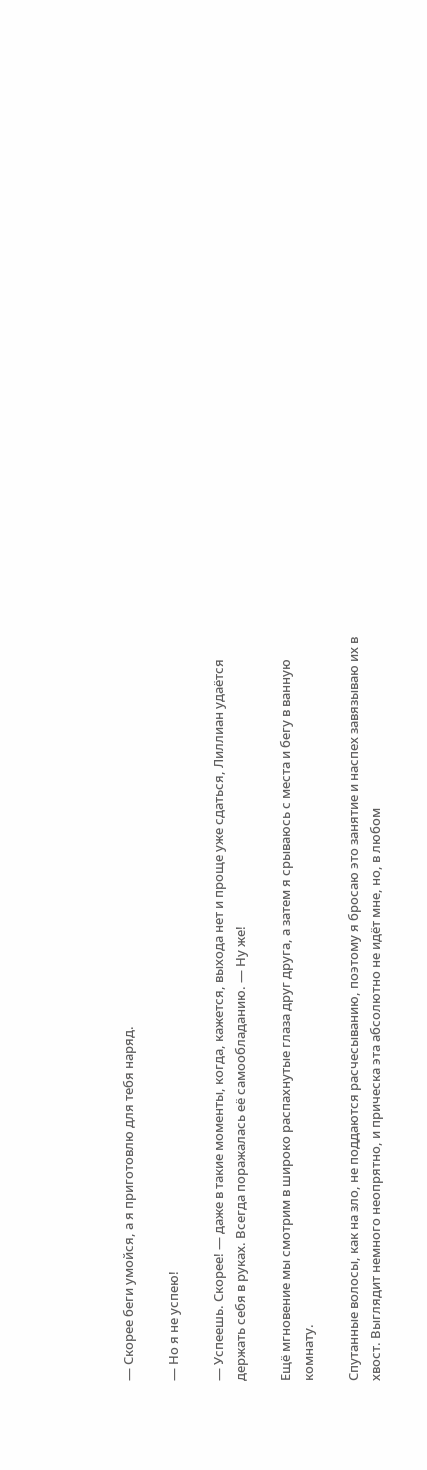— Скорее беги умойся, а я приготовлю для тебя наряд.

— Но я не успею!

— Успеешь. Скорее! — даже в такие моменты, когда, кажется, выхода нет и проще уже сдаться, Лиллиан удаётся держать себя в руках. Всегда поражалась её самообладанию. — Ну же!

Ещё мгновение мы смотрим в широко распахнутые глаза друг друга, а затем я срываюсь с места и бегу в ванную комнату.

Cпутанные волосы, как на зло, не поддаются расчесыванию, поэтому я бросаю это занятие и наспех завязываю их в хвост. Выглядит немного неопрятно, и прическа эта абсолютно не идёт мне, но, в любом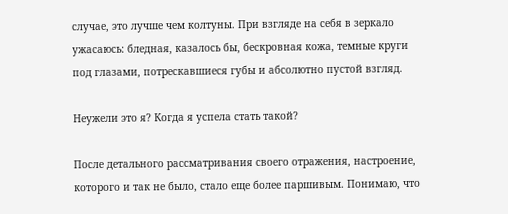случае, это лучше чем колтуны. При взгляде на себя в зеркало ужасаюсь: бледная, казалось бы, бескровная кожа, темные круги под глазами, потрескавшиеся губы и абсолютно пустой взгляд.

Неужели это я? Когда я успела стать такой?

После детального рассматривания своего отражения, настроение, которого и так не было, стало еще более паршивым. Понимаю, что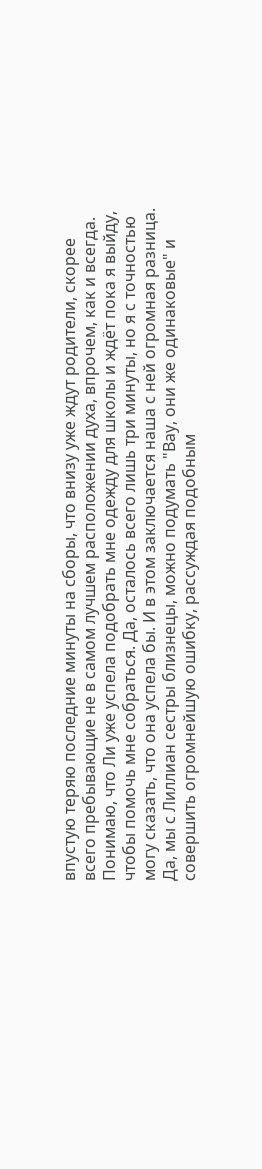впустую теряю последние минуты на сборы, что внизу уже ждут родители, скорее всего пребывающие не в самом лучшем расположении духа, впрочем, как и всегда. Понимаю, что Ли уже успела подобрать мне одежду для школы и ждёт пока я выйду, чтобы помочь мне собраться. Да, осталось всего лишь три минуты, но я с точностью могу сказать, что она успела бы. И в этом заключается наша с ней огромная разница. Да, мы с Лиллиан сестры близнецы, можно подумать "Вау, они же одинаковые" и совершить огромнейшую ошибку, рассуждая подобным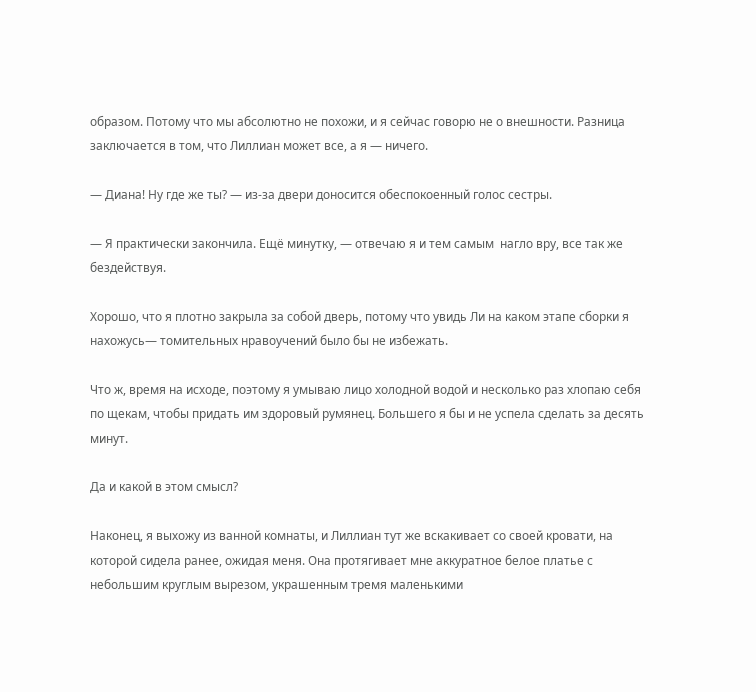образом. Потому что мы абсолютно не похожи, и я сейчас говорю не о внешности. Разница заключается в том, что Лиллиан может все, а я — ничего.

— Диана! Ну где же ты? — из-за двери доносится обеспокоенный голос сестры.

— Я практически закончила. Ещё минутку, — отвечаю я и тем самым  нагло вру, все так же бездействуя.

Хорошо, что я плотно закрыла за собой дверь, потому что увидь Ли на каком этапе сборки я нахожусь— томительных нравоучений было бы не избежать.

Что ж, время на исходе, поэтому я умываю лицо холодной водой и несколько раз хлопаю себя по щекам, чтобы придать им здоровый румянец. Большего я бы и не успела сделать за десять минут.

Да и какой в этом смысл?

Наконец, я выхожу из ванной комнаты, и Лиллиан тут же вскакивает со своей кровати, на которой сидела ранее, ожидая меня. Она протягивает мне аккуратное белое платье с небольшим круглым вырезом, украшенным тремя маленькими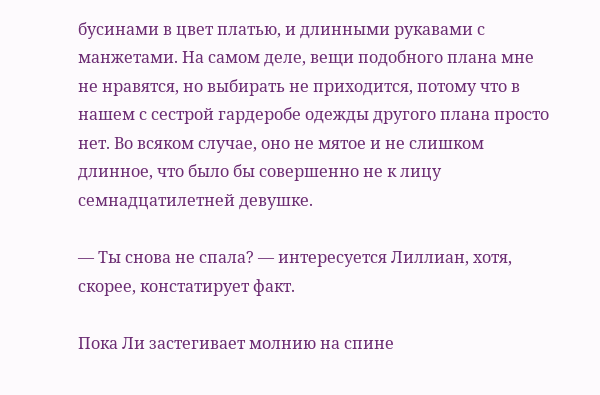бусинами в цвет платью, и длинными рукавами с манжетами. На самом деле, вещи подобного плана мне не нравятся, но выбирать не приходится, потому что в нашем с сестрой гардеробе одежды другого плана просто нет. Во всяком случае, оно не мятое и не слишком длинное, что было бы совершенно не к лицу семнадцатилетней девушке.

— Ты снова не спала? — интересуется Лиллиан, хотя, скорее, констатирует факт.

Пока Ли застегивает молнию на спине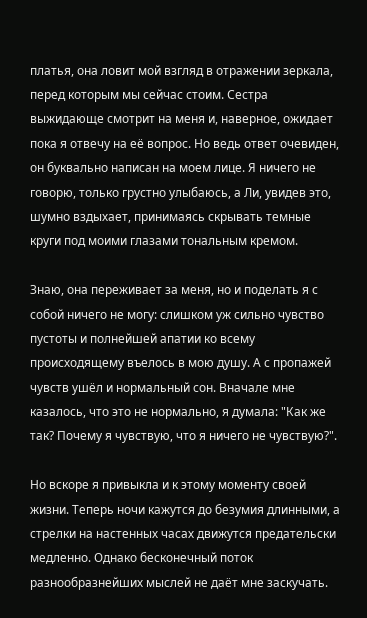платья, она ловит мой взгляд в отражении зеркала, перед которым мы сейчас стоим. Сестра выжидающе смотрит на меня и, наверное, ожидает пока я отвечу на её вопрос. Но ведь ответ очевиден, он буквально написан на моем лице. Я ничего не говорю, только грустно улыбаюсь, а Ли, увидев это, шумно вздыхает, принимаясь скрывать темные круги под моими глазами тональным кремом.

Знаю, она переживает за меня, но и поделать я с собой ничего не могу: слишком уж сильно чувство пустоты и полнейшей апатии ко всему происходящему въелось в мою душу. А с пропажей чувств ушёл и нормальный сон. Вначале мне казалось, что это не нормально, я думала: "Как же так? Почему я чувствую, что я ничего не чувствую?".

Но вскоре я привыкла и к этому моменту своей жизни. Теперь ночи кажутся до безумия длинными, а стрелки на настенных часах движутся предательски медленно. Однако бесконечный поток разнообразнейших мыслей не даёт мне заскучать.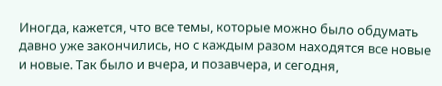Иногда, кажется, что все темы, которые можно было обдумать давно уже закончились, но с каждым разом находятся все новые и новые. Так было и вчера, и позавчера, и сегодня,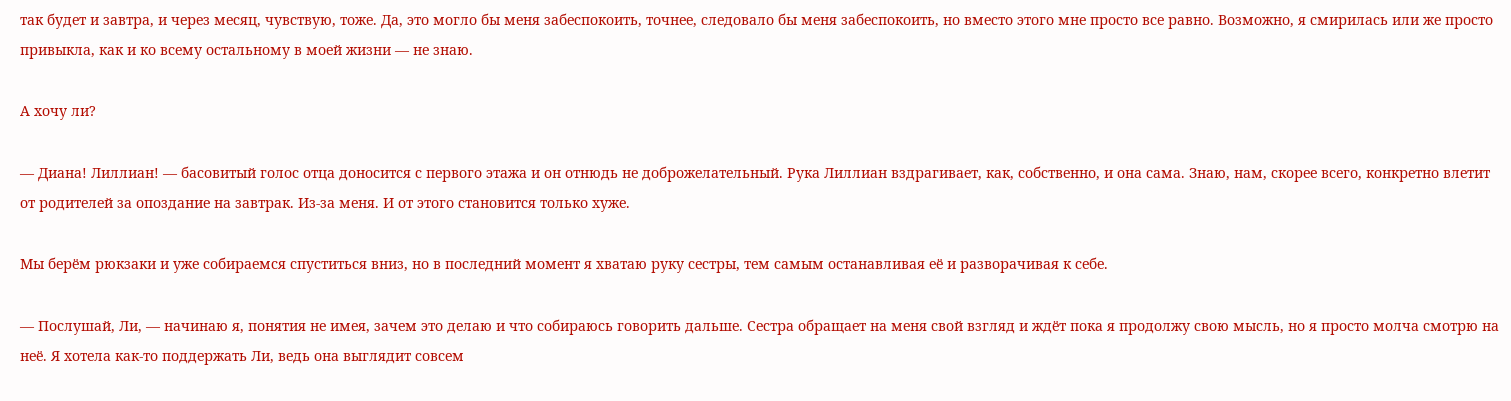так будет и завтра, и через месяц, чувствую, тоже. Да, это могло бы меня забеспокоить, точнее, следовало бы меня забеспокоить, но вместо этого мне просто все равно. Возможно, я смирилась или же просто привыкла, как и ко всему остальному в моей жизни — не знаю.

А хочу ли?

— Диана! Лиллиан! — басовитый голос отца доносится с первого этажа и он отнюдь не доброжелательный. Рука Лиллиан вздрагивает, как, собственно, и она сама. Знаю, нам, скорее всего, конкретно влетит от родителей за опоздание на завтрак. Из-за меня. И от этого становится только хуже.

Мы берём рюкзаки и уже собираемся спуститься вниз, но в последний момент я хватаю руку сестры, тем самым останавливая её и разворачивая к себе.

— Послушай, Ли, — начинаю я, понятия не имея, зачем это делаю и что собираюсь говорить дальше. Сестра обращает на меня свой взгляд и ждёт пока я продолжу свою мысль, но я просто молча смотрю на неё. Я хотела как-то поддержать Ли, ведь она выглядит совсем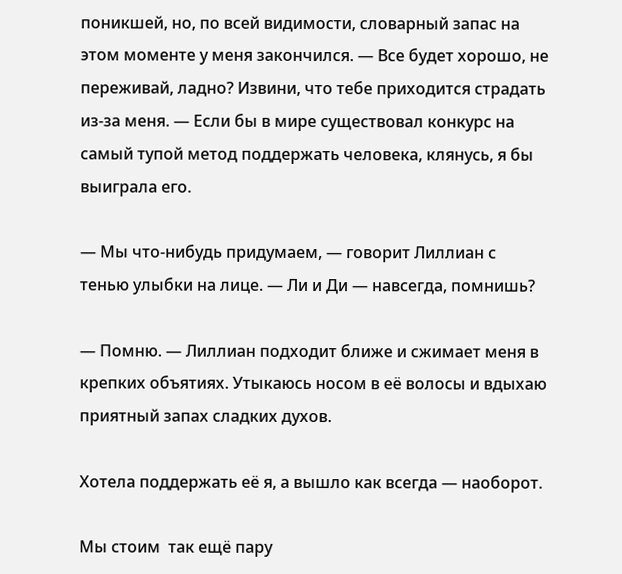поникшей, но, по всей видимости, словарный запас на этом моменте у меня закончился. — Все будет хорошо, не переживай, ладно? Извини, что тебе приходится страдать из-за меня. — Если бы в мире существовал конкурс на самый тупой метод поддержать человека, клянусь, я бы выиграла его.

— Мы что-нибудь придумаем, — говорит Лиллиан с тенью улыбки на лице. — Ли и Ди — навсегда, помнишь?

— Помню. — Лиллиан подходит ближе и сжимает меня в крепких объятиях. Утыкаюсь носом в её волосы и вдыхаю приятный запах сладких духов.

Хотела поддержать её я, а вышло как всегда — наоборот.

Мы стоим  так ещё пару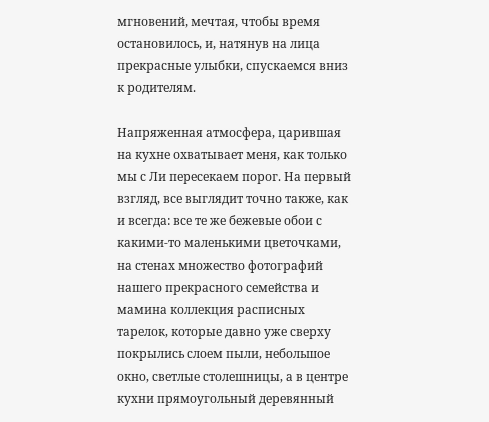мгновений, мечтая, чтобы время остановилось, и, натянув на лица прекрасные улыбки, спускаемся вниз к родителям.

Напряженная атмосфера, царившая на кухне охватывает меня, как только мы с Ли пересекаем порог. На первый взгляд, все выглядит точно также, как и всегда: все те же бежевые обои с какими-то маленькими цветочками, на стенах множество фотографий нашего прекрасного семейства и мамина коллекция расписных тарелок, которые давно уже сверху покрылись слоем пыли, небольшое окно, светлые столешницы, а в центре кухни прямоугольный деревянный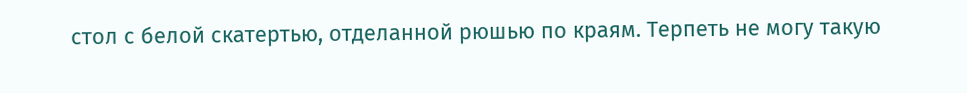стол с белой скатертью, отделанной рюшью по краям. Терпеть не могу такую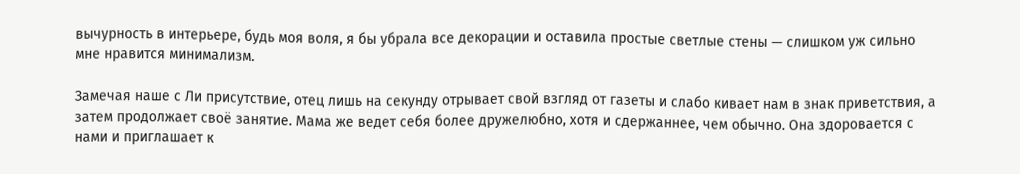вычурность в интерьере, будь моя воля, я бы убрала все декорации и оставила простые светлые стены — слишком уж сильно мне нравится минимализм.

Замечая наше с Ли присутствие, отец лишь на секунду отрывает свой взгляд от газеты и слабо кивает нам в знак приветствия, а затем продолжает своё занятие. Мама же ведет себя более дружелюбно, хотя и сдержаннее, чем обычно. Она здоровается с нами и приглашает к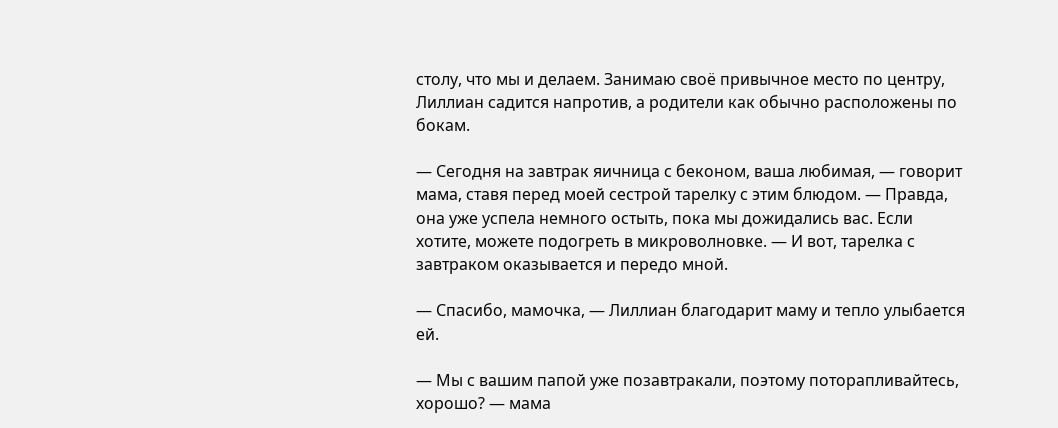столу, что мы и делаем. Занимаю своё привычное место по центру, Лиллиан садится напротив, а родители как обычно расположены по бокам.

— Сегодня на завтрак яичница с беконом, ваша любимая, — говорит мама, ставя перед моей сестрой тарелку с этим блюдом. — Правда, она уже успела немного остыть, пока мы дожидались вас. Если хотите, можете подогреть в микроволновке. — И вот, тарелка с завтраком оказывается и передо мной.

— Спасибо, мамочка, — Лиллиан благодарит маму и тепло улыбается ей.

— Мы с вашим папой уже позавтракали, поэтому поторапливайтесь, хорошо? — мама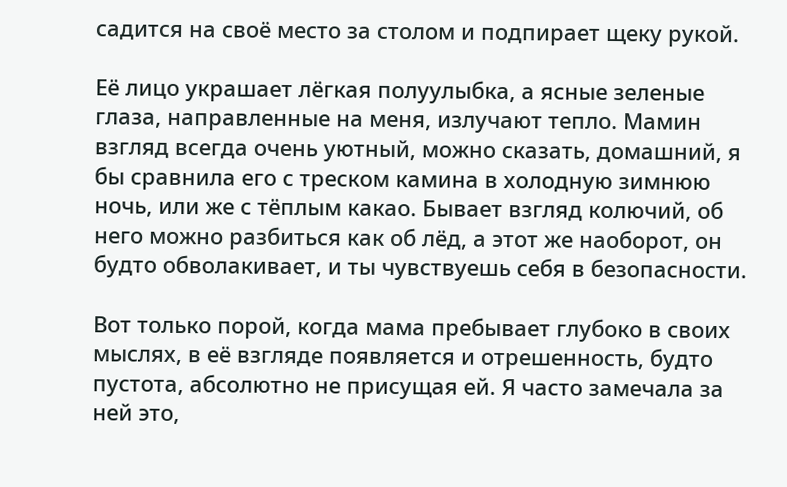садится на своё место за столом и подпирает щеку рукой.

Её лицо украшает лёгкая полуулыбка, а ясные зеленые глаза, направленные на меня, излучают тепло. Мамин взгляд всегда очень уютный, можно сказать, домашний, я бы сравнила его с треском камина в холодную зимнюю ночь, или же с тёплым какао. Бывает взгляд колючий, об него можно разбиться как об лёд, а этот же наоборот, он будто обволакивает, и ты чувствуешь себя в безопасности.

Вот только порой, когда мама пребывает глубоко в своих мыслях, в её взгляде появляется и отрешенность, будто пустота, абсолютно не присущая ей. Я часто замечала за ней это,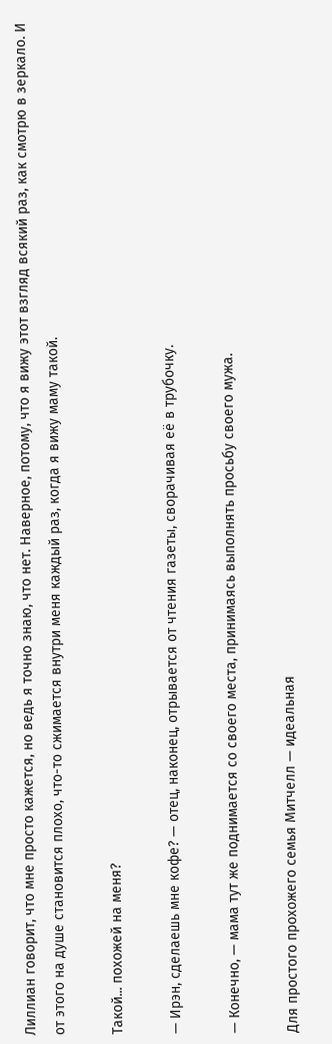Лиллиан говорит, что мне просто кажется, но ведь я точно знаю, что нет. Наверное, потому, что я вижу этот взгляд всякий раз, как смотрю в зеркало. И от этого на душе становится плохо, что-то сжимается внутри меня каждый раз, когда я вижу маму такой.

Такой... похожей на меня?

— Ирэн, сделаешь мне кофе? — отец, наконец, отрывается от чтения газеты, сворачивая её в трубочку.

— Конечно, — мама тут же поднимается со своего места, принимаясь выполнять просьбу своего мужа.

Для простого прохожего семья Митчелл — идеальная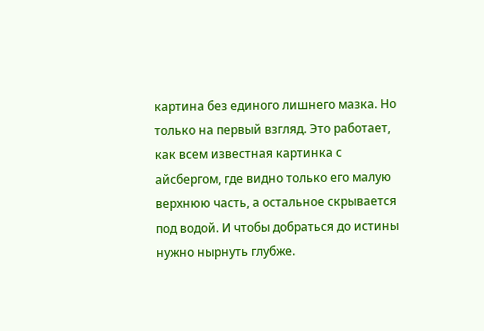картина без единого лишнего мазка. Но только на первый взгляд. Это работает, как всем известная картинка с айсбергом, где видно только его малую верхнюю часть, а остальное скрывается под водой. И чтобы добраться до истины нужно нырнуть глубже.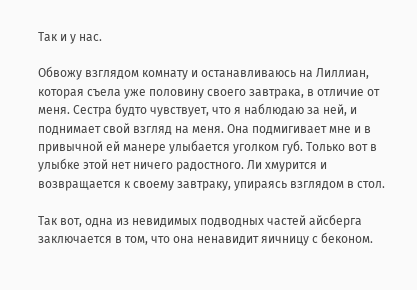Так и у нас.

Обвожу взглядом комнату и останавливаюсь на Лиллиан, которая съела уже половину своего завтрака, в отличие от меня. Сестра будто чувствует, что я наблюдаю за ней, и поднимает свой взгляд на меня. Она подмигивает мне и в привычной ей манере улыбается уголком губ. Только вот в улыбке этой нет ничего радостного. Ли хмурится и возвращается к своему завтраку, упираясь взглядом в стол.

Так вот, одна из невидимых подводных частей айсберга заключается в том, что она ненавидит яичницу с беконом.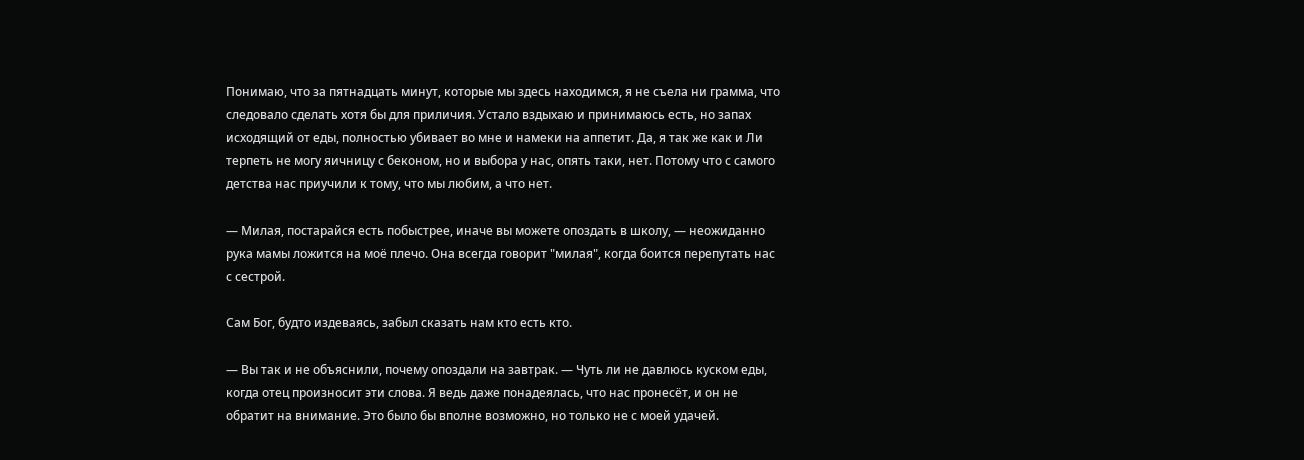Понимаю, что за пятнадцать минут, которые мы здесь находимся, я не съела ни грамма, что следовало сделать хотя бы для приличия. Устало вздыхаю и принимаюсь есть, но запах исходящий от еды, полностью убивает во мне и намеки на аппетит. Да, я так же как и Ли терпеть не могу яичницу с беконом, но и выбора у нас, опять таки, нет. Потому что с самого детства нас приучили к тому, что мы любим, а что нет.

— Милая, постарайся есть побыстрее, иначе вы можете опоздать в школу, — неожиданно рука мамы ложится на моё плечо. Она всегда говорит "милая", когда боится перепутать нас с сестрой.

Сам Бог, будто издеваясь, забыл сказать нам кто есть кто.

— Вы так и не объяснили, почему опоздали на завтрак. — Чуть ли не давлюсь куском еды, когда отец произносит эти слова. Я ведь даже понадеялась, что нас пронесёт, и он не обратит на внимание. Это было бы вполне возможно, но только не с моей удачей.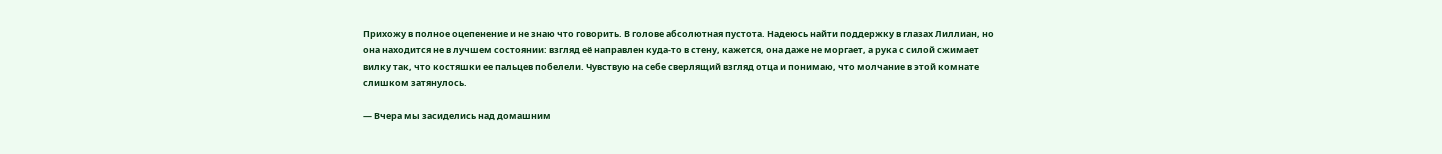Прихожу в полное оцепенение и не знаю что говорить. В голове абсолютная пустота. Надеюсь найти поддержку в глазах Лиллиан, но она находится не в лучшем состоянии: взгляд её направлен куда-то в стену, кажется, она даже не моргает, а рука с силой сжимает вилку так, что костяшки ее пальцев побелели. Чувствую на себе сверлящий взгляд отца и понимаю, что молчание в этой комнате слишком затянулось.

— Вчера мы засиделись над домашним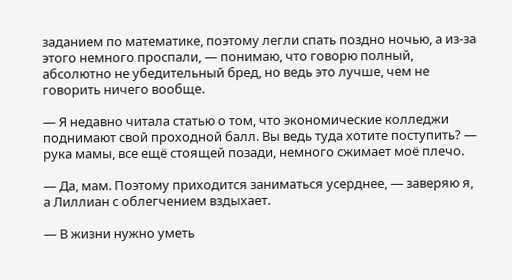заданием по математике, поэтому легли спать поздно ночью, а из-за этого немного проспали, — понимаю, что говорю полный, абсолютно не убедительный бред, но ведь это лучше, чем не говорить ничего вообще.

— Я недавно читала статью о том, что экономические колледжи поднимают свой проходной балл. Вы ведь туда хотите поступить? — рука мамы, все ещё стоящей позади, немного сжимает моё плечо.

— Да, мам. Поэтому приходится заниматься усерднее, — заверяю я, а Лиллиан с облегчением вздыхает.

— В жизни нужно уметь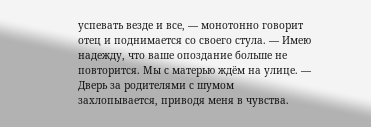успевать везде и все, — монотонно говорит отец и поднимается со своего стула. — Имею надежду, что ваше опоздание больше не повторится. Мы с матерью ждём на улице. — Дверь за родителями с шумом захлопывается, приводя меня в чувства.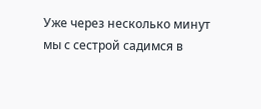Уже через несколько минут мы с сестрой садимся в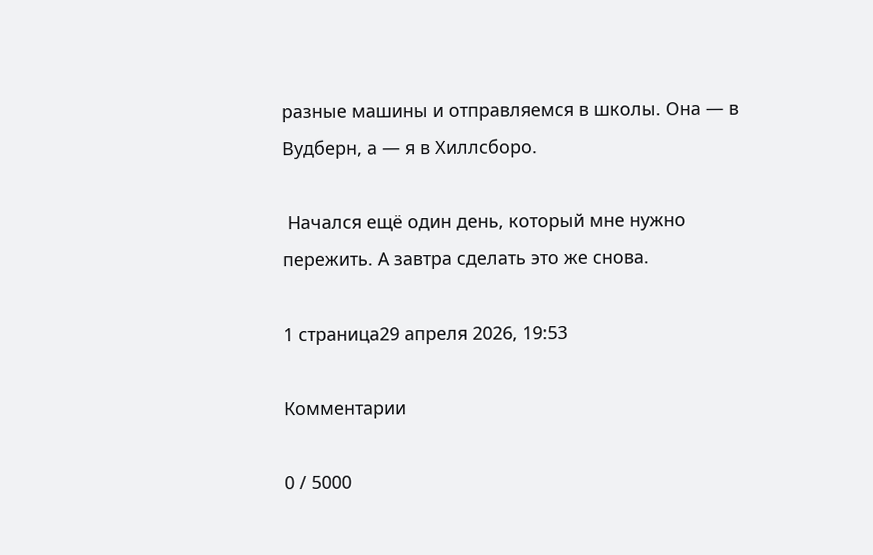разные машины и отправляемся в школы. Она — в
Вудберн, а — я в Хиллсборо.

 Начался ещё один день, который мне нужно пережить. А завтра сделать это же снова.

1 страница29 апреля 2026, 19:53

Комментарии

0 / 5000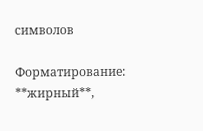символов

Форматирование: **жирный**,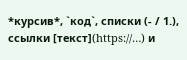*курсив*, `код`, списки (- / 1.), ссылки [текст](https://…) и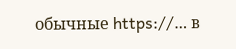обычные https://… в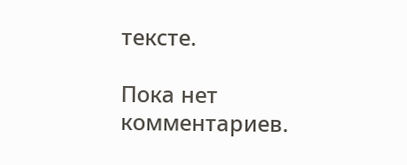тексте.

Пока нет комментариев.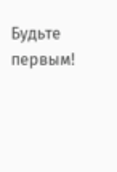Будьте первым!